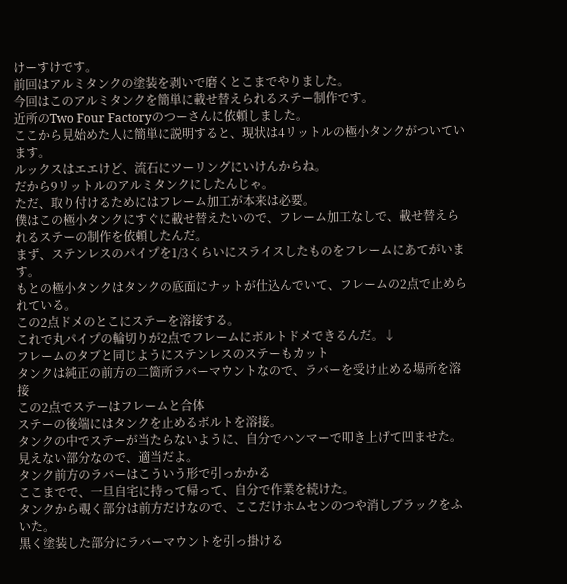けーすけです。
前回はアルミタンクの塗装を剥いで磨くとこまでやりました。
今回はこのアルミタンクを簡単に載せ替えられるステー制作です。
近所のTwo Four Factoryのつーさんに依頼しました。
ここから見始めた人に簡単に説明すると、現状は4リットルの極小タンクがついています。
ルックスはエエけど、流石にツーリングにいけんからね。
だから9リットルのアルミタンクにしたんじゃ。
ただ、取り付けるためにはフレーム加工が本来は必要。
僕はこの極小タンクにすぐに載せ替えたいので、フレーム加工なしで、載せ替えられるステーの制作を依頼したんだ。
まず、ステンレスのパイプを1/3くらいにスライスしたものをフレームにあてがいます。
もとの極小タンクはタンクの底面にナットが仕込んでいて、フレームの2点で止められている。
この2点ドメのとこにステーを溶接する。
これで丸パイプの輪切りが2点でフレームにボルトドメできるんだ。↓
フレームのタブと同じようにステンレスのステーもカット
タンクは純正の前方の二箇所ラバーマウントなので、ラバーを受け止める場所を溶接
この2点でステーはフレームと合体
ステーの後端にはタンクを止めるボルトを溶接。
タンクの中でステーが当たらないように、自分でハンマーで叩き上げて凹ませた。
見えない部分なので、適当だよ。
タンク前方のラバーはこういう形で引っかかる
ここまでで、一旦自宅に持って帰って、自分で作業を続けた。
タンクから覗く部分は前方だけなので、ここだけホムセンのつや消しブラックをふいた。
黒く塗装した部分にラバーマウントを引っ掛ける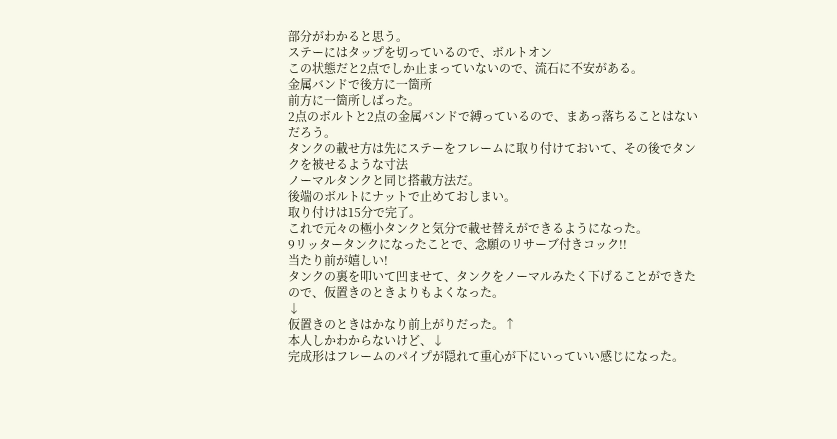部分がわかると思う。
ステーにはタップを切っているので、ボルトオン
この状態だと2点でしか止まっていないので、流石に不安がある。
金属バンドで後方に一箇所
前方に一箇所しばった。
2点のボルトと2点の金属バンドで縛っているので、まあっ落ちることはないだろう。
タンクの載せ方は先にステーをフレームに取り付けておいて、その後でタンクを被せるような寸法
ノーマルタンクと同じ搭載方法だ。
後端のボルトにナットで止めておしまい。
取り付けは15分で完了。
これで元々の極小タンクと気分で載せ替えができるようになった。
9リッタータンクになったことで、念願のリサーブ付きコック!!
当たり前が嬉しい!
タンクの裏を叩いて凹ませて、タンクをノーマルみたく下げることができたので、仮置きのときよりもよくなった。
↓
仮置きのときはかなり前上がりだった。↑
本人しかわからないけど、↓
完成形はフレームのパイプが隠れて重心が下にいっていい感じになった。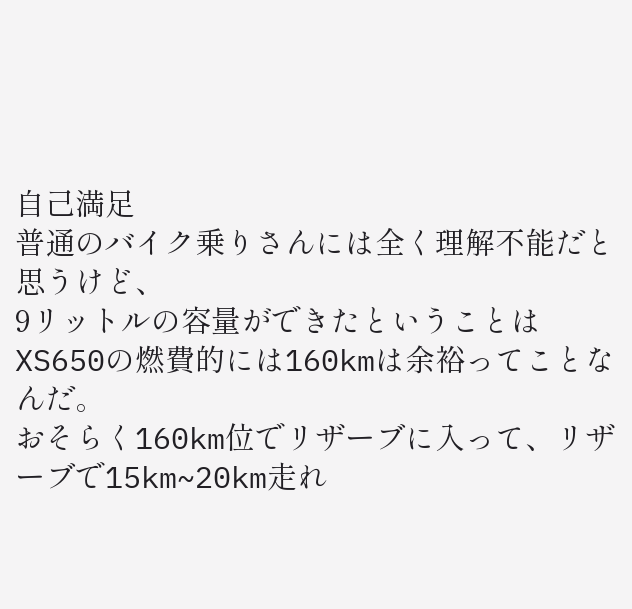自己満足
普通のバイク乗りさんには全く理解不能だと思うけど、
9リットルの容量ができたということはXS650の燃費的には160kmは余裕ってことなんだ。
おそらく160km位でリザーブに入って、リザーブで15km~20km走れ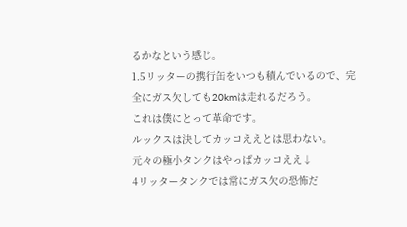るかなという感じ。
1.5リッターの携行缶をいつも積んでいるので、完全にガス欠しても20kmは走れるだろう。
これは僕にとって革命です。
ルックスは決してカッコええとは思わない。
元々の極小タンクはやっぱカッコええ↓
4リッタータンクでは常にガス欠の恐怖だ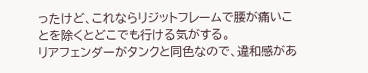ったけど、これならリジットフレームで腰が痛いことを除くとどこでも行ける気がする。
リアフェンダーがタンクと同色なので、違和感があ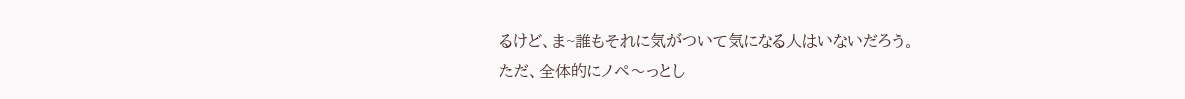るけど、ま~誰もそれに気がついて気になる人はいないだろう。
ただ、全体的にノペ〜っとし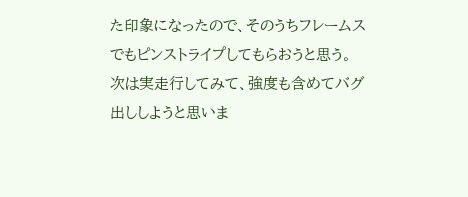た印象になったので、そのうちフレームスでもピンストライプしてもらおうと思う。
次は実走行してみて、強度も含めてバグ出ししようと思いま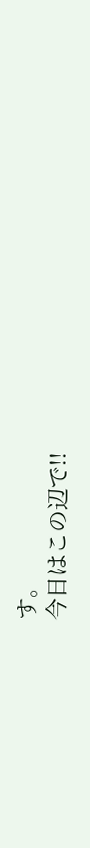す。
今日はこの辺で!!